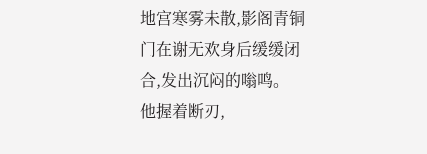地宫寒雾未散,影阁青铜门在谢无欢身后缓缓闭合,发出沉闷的嗡鸣。
他握着断刃,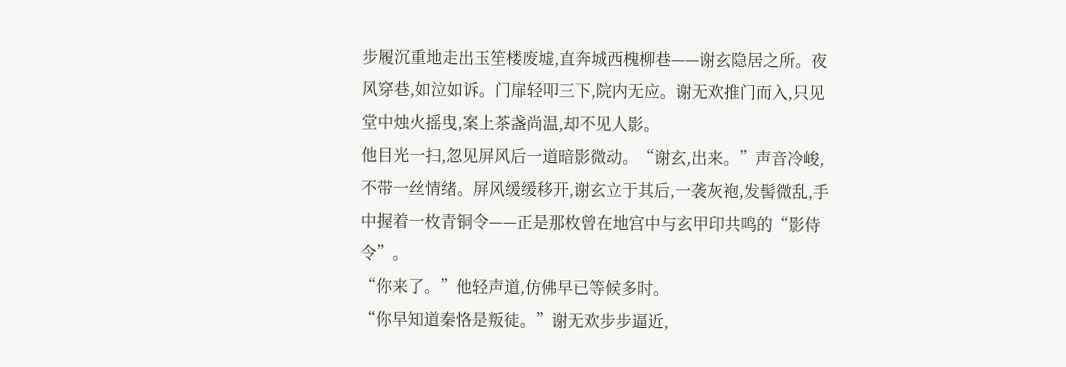步履沉重地走出玉笙楼废墟,直奔城西槐柳巷——谢玄隐居之所。夜风穿巷,如泣如诉。门扉轻叩三下,院内无应。谢无欢推门而入,只见堂中烛火摇曳,案上茶盏尚温,却不见人影。
他目光一扫,忽见屏风后一道暗影微动。“谢玄,出来。”声音冷峻,不带一丝情绪。屏风缓缓移开,谢玄立于其后,一袭灰袍,发髻微乱,手中握着一枚青铜令——正是那枚曾在地宫中与玄甲印共鸣的“影侍令”。
“你来了。”他轻声道,仿佛早已等候多时。
“你早知道秦恪是叛徒。”谢无欢步步逼近,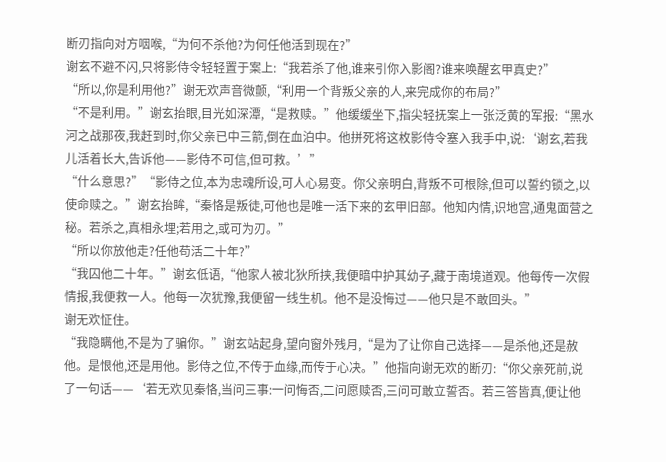断刃指向对方咽喉,“为何不杀他?为何任他活到现在?”
谢玄不避不闪,只将影侍令轻轻置于案上:“我若杀了他,谁来引你入影阁?谁来唤醒玄甲真史?”
“所以,你是利用他?”谢无欢声音微颤,“利用一个背叛父亲的人,来完成你的布局?”
“不是利用。”谢玄抬眼,目光如深潭,“是救赎。”他缓缓坐下,指尖轻抚案上一张泛黄的军报:“黑水河之战那夜,我赶到时,你父亲已中三箭,倒在血泊中。他拼死将这枚影侍令塞入我手中,说:‘谢玄,若我儿活着长大,告诉他——影侍不可信,但可救。’”
“什么意思?”“影侍之位,本为忠魂所设,可人心易变。你父亲明白,背叛不可根除,但可以誓约锁之,以使命赎之。”谢玄抬眸,“秦恪是叛徒,可他也是唯一活下来的玄甲旧部。他知内情,识地宫,通鬼面营之秘。若杀之,真相永埋;若用之,或可为刃。”
“所以你放他走?任他苟活二十年?”
“我囚他二十年。”谢玄低语,“他家人被北狄所挟,我便暗中护其幼子,藏于南境道观。他每传一次假情报,我便救一人。他每一次犹豫,我便留一线生机。他不是没悔过——他只是不敢回头。”
谢无欢怔住。
“我隐瞒他,不是为了骗你。”谢玄站起身,望向窗外残月,“是为了让你自己选择——是杀他,还是赦他。是恨他,还是用他。影侍之位,不传于血缘,而传于心决。”他指向谢无欢的断刃:“你父亲死前,说了一句话——‘若无欢见秦恪,当问三事:一问悔否,二问愿赎否,三问可敢立誓否。若三答皆真,便让他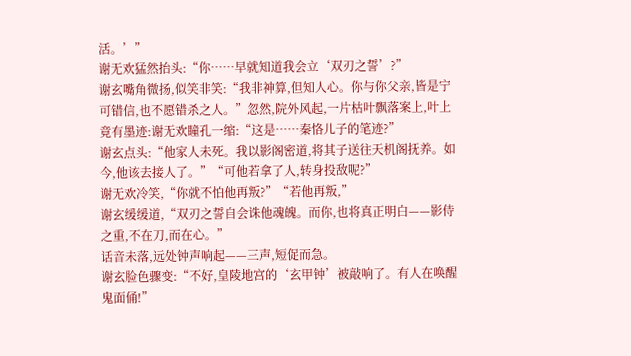活。’”
谢无欢猛然抬头:“你……早就知道我会立‘双刃之誓’?”
谢玄嘴角微扬,似笑非笑:“我非神算,但知人心。你与你父亲,皆是宁可错信,也不愿错杀之人。”忽然,院外风起,一片枯叶飘落案上,叶上竟有墨迹:谢无欢瞳孔一缩:“这是……秦恪儿子的笔迹?”
谢玄点头:“他家人未死。我以影阁密道,将其子送往天机阁抚养。如今,他该去接人了。”“可他若拿了人,转身投敌呢?”
谢无欢冷笑,“你就不怕他再叛?”“若他再叛,”
谢玄缓缓道,“双刃之誓自会诛他魂魄。而你,也将真正明白——影侍之重,不在刀,而在心。”
话音未落,远处钟声响起——三声,短促而急。
谢玄脸色骤变:“不好,皇陵地宫的‘玄甲钟’被敲响了。有人在唤醒鬼面俑!”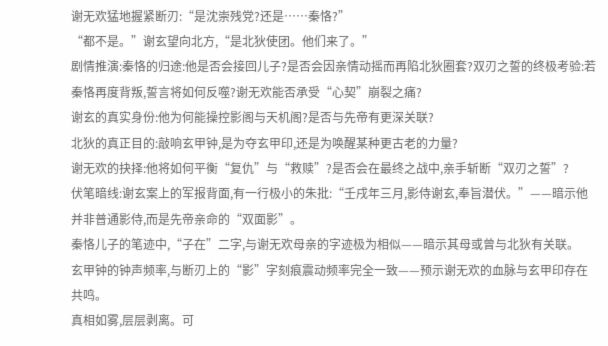谢无欢猛地握紧断刃:“是沈崇残党?还是……秦恪?”
“都不是。”谢玄望向北方,“是北狄使团。他们来了。”
剧情推演:秦恪的归途:他是否会接回儿子?是否会因亲情动摇而再陷北狄圈套?双刃之誓的终极考验:若秦恪再度背叛,誓言将如何反噬?谢无欢能否承受“心契”崩裂之痛?
谢玄的真实身份:他为何能操控影阁与天机阁?是否与先帝有更深关联?
北狄的真正目的:敲响玄甲钟,是为夺玄甲印,还是为唤醒某种更古老的力量?
谢无欢的抉择:他将如何平衡“复仇”与“救赎”?是否会在最终之战中,亲手斩断“双刃之誓”?
伏笔暗线:谢玄案上的军报背面,有一行极小的朱批:“壬戌年三月,影侍谢玄,奉旨潜伏。”——暗示他并非普通影侍,而是先帝亲命的“双面影”。
秦恪儿子的笔迹中,“子在”二字,与谢无欢母亲的字迹极为相似——暗示其母或曾与北狄有关联。
玄甲钟的钟声频率,与断刃上的“影”字刻痕震动频率完全一致——预示谢无欢的血脉与玄甲印存在共鸣。
真相如雾,层层剥离。可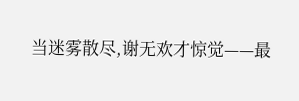当迷雾散尽,谢无欢才惊觉——最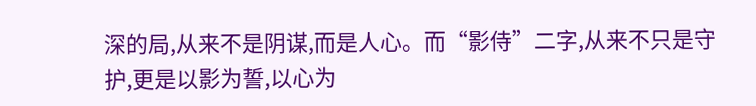深的局,从来不是阴谋,而是人心。而“影侍”二字,从来不只是守护,更是以影为誓,以心为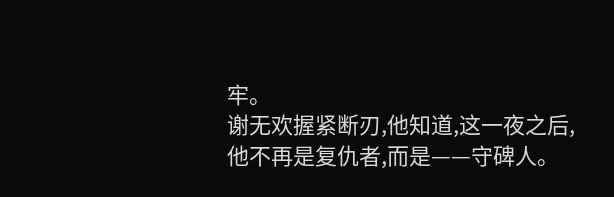牢。
谢无欢握紧断刃,他知道,这一夜之后,他不再是复仇者,而是——守碑人。